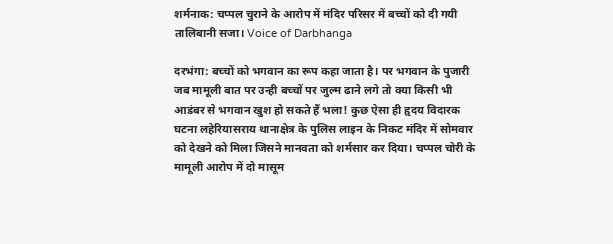शर्मनाक: चप्पल चुराने के आरोप में मंदिर परिसर में बच्चों को दी गयी तालिबानी सजा। Voice of Darbhanga

दरभंगा: बच्चों को भगवान का रूप कहा जाता है। पर भगवान के पुजारी जब मामूली बात पर उन्ही बच्चों पर जुल्म ढाने लगे तो क्या किसी भी आडंबर से भगवान खुश हो सकते हैं भला! कुछ ऐसा ही हृदय विदारक घटना लहेरियासराय थानाक्षेत्र के पुलिस लाइन के निकट मंदिर में सोमवार को देखने को मिला जिसने मानवता को शर्मसार कर दिया। चप्पल चोरी के मामूली आरोप में दो मासूम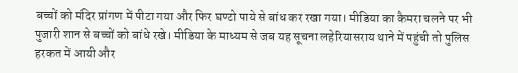बच्चों को मंदिर प्रांगण में पीटा गया और फिर घण्टो पाये से बांध कर रखा गया। मीडिया का कैमरा चलने पर भी पुजारी शान से बच्चों को बांधे रखे। मीडिया के माध्यम से जब यह सूचना लहेरियासराय थाने में पहुंची तो पुलिस हरकत में आयी और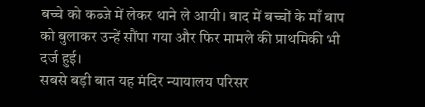बच्चे को कब्जे में लेकर थाने ले आयी। बाद में बच्चों के माँ बाप को बुलाकर उन्हें सौंपा गया और फिर मामले की प्राथमिकी भी दर्ज हुई।
सबसे बड़ी बात यह मंदिर न्यायालय परिसर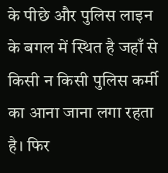के पीछे और पुलिस लाइन के बगल में स्थित है जहाँ से किसी न किसी पुलिस कर्मी का आना जाना लगा रहता है। फिर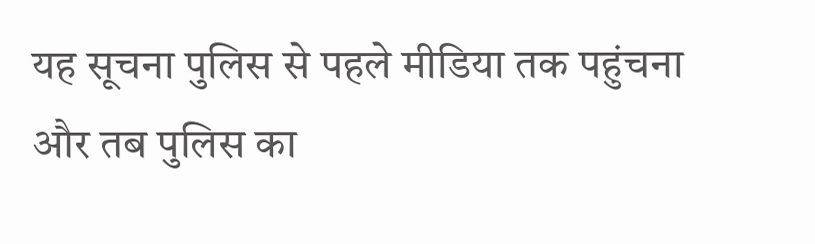यह सूचना पुलिस से पहले मीडिया तक पहुंचना और तब पुलिस का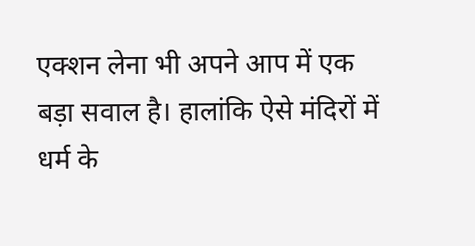एक्शन लेना भी अपने आप में एक बड़ा सवाल है। हालांकि ऐसे मंदिरों में धर्म के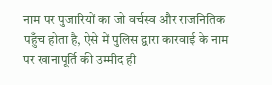नाम पर पुजारियों का जो वर्चस्व और राजनितिक पहुँच होता है, ऐसे में पुलिस द्वारा कारवाई के नाम पर खानापूर्ति की उम्मीद ही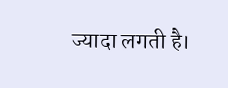ज्यादा लगती है।